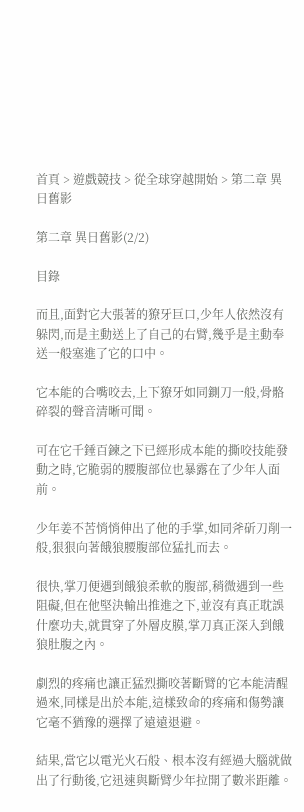首頁 > 遊戲競技 > 從全球穿越開始 > 第二章 異日舊影

第二章 異日舊影(2/2)

目錄

而且,面對它大張著的獠牙巨口,少年人依然沒有躲閃,而是主動送上了自己的右臂,幾乎是主動奉送一般塞進了它的口中。

它本能的合嘴咬去,上下獠牙如同鍘刀一般,骨骼碎裂的聲音清晰可聞。

可在它千錘百鍊之下已經形成本能的撕咬技能發動之時,它脆弱的腰腹部位也暴露在了少年人面前。

少年姜不苦悄悄伸出了他的手掌,如同斧斫刀削一般,狠狠向著餓狼腰腹部位猛扎而去。

很快,掌刀便遇到餓狼柔軟的腹部,稍微遇到一些阻礙,但在他堅決輸出推進之下,並沒有真正耽誤什麼功夫,就貫穿了外層皮膜,掌刀真正深入到餓狼肚腹之內。

劇烈的疼痛也讓正猛烈撕咬著斷臂的它本能清醒過來,同樣是出於本能,這樣致命的疼痛和傷勢讓它毫不猶豫的選擇了遠遠退避。

結果,當它以電光火石般、根本沒有經過大腦就做出了行動後,它迅速與斷臂少年拉開了數米距離。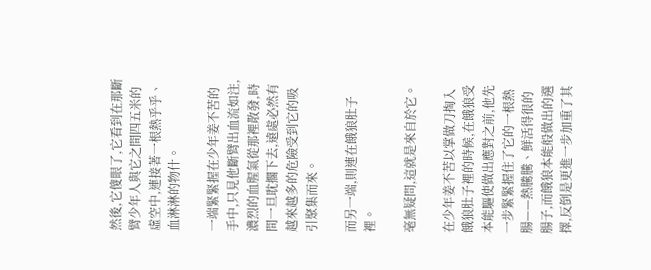然後,它傻眼了,它看到在那斷臂少年人與它之間四五米的虛空中,連接著一根熱乎乎、血淋淋的物什。

一端緊緊握在少年姜不苦的手中,只見他斷臂出血流如注,濃烈的血腥氣從那裡散發,時間一旦耽擱下去,遠處必然有越來越多的危險受到它的吸引聚集而來。

而另一端,則連在餓狼肚子裡。

毫無疑問,這就是來自於它。

在少年姜不苦以掌做刀掏入餓狼肚子裡的時候,在餓狼受本能驅使做出應對之前,他先一步緊緊握住了它的一根熱腸——熱騰騰、鮮活得很的腸子,而餓狼本能般做出的選擇,反倒是更進一步加重了其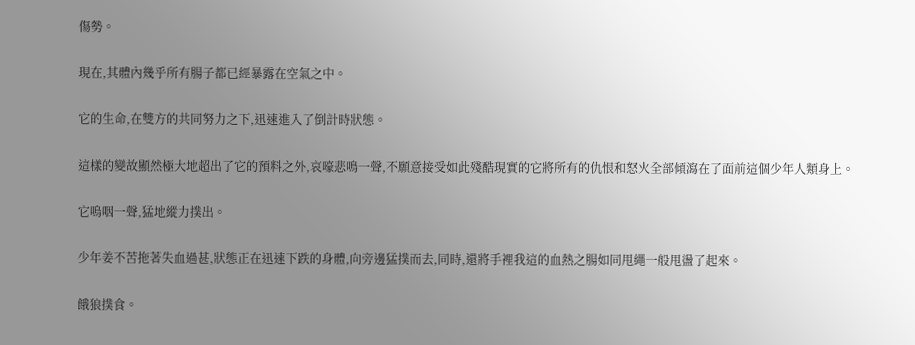傷勢。

現在,其體內幾乎所有腸子都已經暴露在空氣之中。

它的生命,在雙方的共同努力之下,迅速進入了倒計時狀態。

這樣的變故顯然極大地超出了它的預料之外,哀嚎悲鳴一聲,不願意接受如此殘酷現實的它將所有的仇恨和怒火全部傾瀉在了面前這個少年人類身上。

它嗚咽一聲,猛地縱力撲出。

少年姜不苦拖著失血過甚,狀態正在迅速下跌的身體,向旁邊猛撲而去,同時,還將手裡我這的血熱之腸如同甩繩一般甩盪了起來。

餓狼撲食。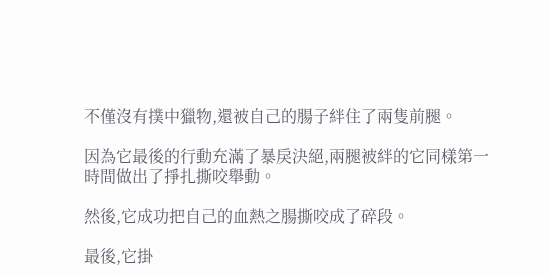不僅沒有撲中獵物,還被自己的腸子絆住了兩隻前腿。

因為它最後的行動充滿了暴戾決絕,兩腿被絆的它同樣第一時間做出了掙扎撕咬舉動。

然後,它成功把自己的血熱之腸撕咬成了碎段。

最後,它掛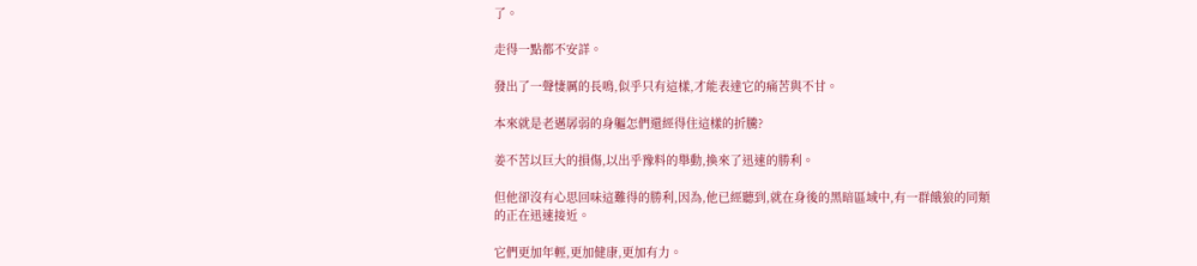了。

走得一點都不安詳。

發出了一聲悽厲的長鳴,似乎只有這樣,才能表達它的痛苦與不甘。

本來就是老邁孱弱的身軀怎們還經得住這樣的折騰?

姜不苦以巨大的損傷,以出乎豫料的舉動,換來了迅速的勝利。

但他卻沒有心思回味這難得的勝利,因為,他已經聽到,就在身後的黑暗區域中,有一群餓狼的同類的正在迅速接近。

它們更加年輕,更加健康,更加有力。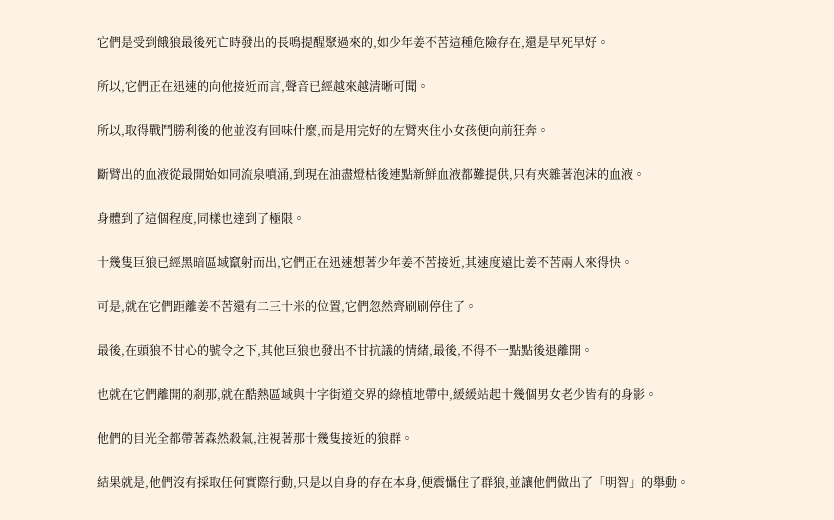它們是受到餓狼最後死亡時發出的長鳴提醒聚過來的,如少年姜不苦這種危險存在,還是早死早好。

所以,它們正在迅速的向他接近而言,聲音已經越來越清晰可聞。

所以,取得戰鬥勝利後的他並沒有回味什麼,而是用完好的左臂夾住小女孩便向前狂奔。

斷臂出的血液從最開始如同流泉噴涌,到現在油盡燈枯後連點新鮮血液都難提供,只有夾雜著泡沫的血液。

身體到了這個程度,同樣也達到了極限。

十幾隻巨狼已經黑暗區域竄射而出,它們正在迅速想著少年姜不苦接近,其速度遠比姜不苦兩人來得快。

可是,就在它們距離姜不苦還有二三十米的位置,它們忽然齊刷刷停住了。

最後,在頭狼不甘心的號令之下,其他巨狼也發出不甘抗議的情緒,最後,不得不一點點後退離開。

也就在它們離開的剎那,就在酷熱區域與十字街道交界的綠植地帶中,緩緩站起十幾個男女老少皆有的身影。

他們的目光全都帶著森然殺氣,注視著那十幾隻接近的狼群。

結果就是,他們沒有採取任何實際行動,只是以自身的存在本身,便震懾住了群狼,並讓他們做出了「明智」的舉動。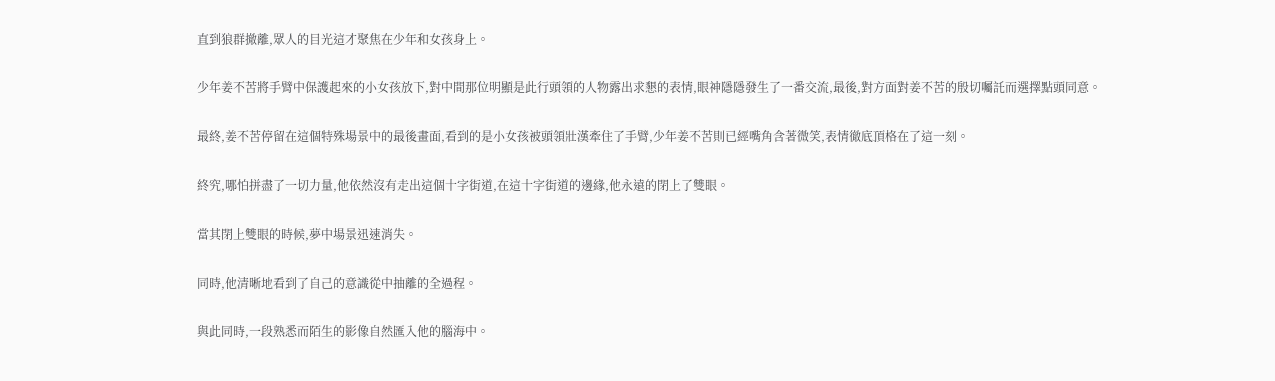直到狼群撤離,眾人的目光這才聚焦在少年和女孩身上。

少年姜不苦將手臂中保護起來的小女孩放下,對中間那位明顯是此行頭領的人物露出求懇的表情,眼神隱隱發生了一番交流,最後,對方面對姜不苦的殷切囑託而選擇點頭同意。

最終,姜不苦停留在這個特殊場景中的最後畫面,看到的是小女孩被頭領壯漢牽住了手臂,少年姜不苦則已經嘴角含著微笑,表情徹底頂格在了這一刻。

終究,哪怕拼盡了一切力量,他依然沒有走出這個十字街道,在這十字街道的邊緣,他永遠的閉上了雙眼。

當其閉上雙眼的時候,夢中場景迅速消失。

同時,他清晰地看到了自己的意識從中抽離的全過程。

與此同時,一段熟悉而陌生的影像自然匯入他的腦海中。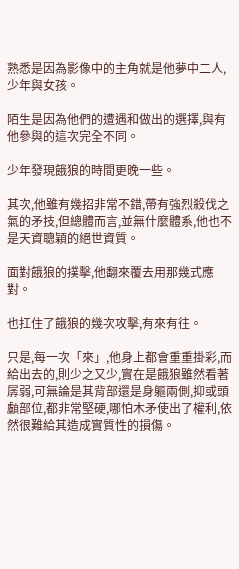熟悉是因為影像中的主角就是他夢中二人,少年與女孩。

陌生是因為他們的遭遇和做出的選擇,與有他參與的這次完全不同。

少年發現餓狼的時間更晚一些。

其次,他雖有幾招非常不錯,帶有強烈殺伐之氣的矛技,但總體而言,並無什麼體系,他也不是天資聰穎的絕世資質。

面對餓狼的撲擊,他翻來覆去用那幾式應對。

也扛住了餓狼的幾次攻擊,有來有往。

只是,每一次「來」,他身上都會重重掛彩,而給出去的,則少之又少,實在是餓狼雖然看著孱弱,可無論是其背部還是身軀兩側,抑或頭顱部位,都非常堅硬,哪怕木矛使出了權利,依然很難給其造成實質性的損傷。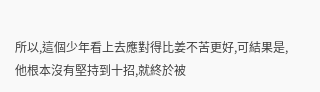所以,這個少年看上去應對得比姜不苦更好,可結果是,他根本沒有堅持到十招,就終於被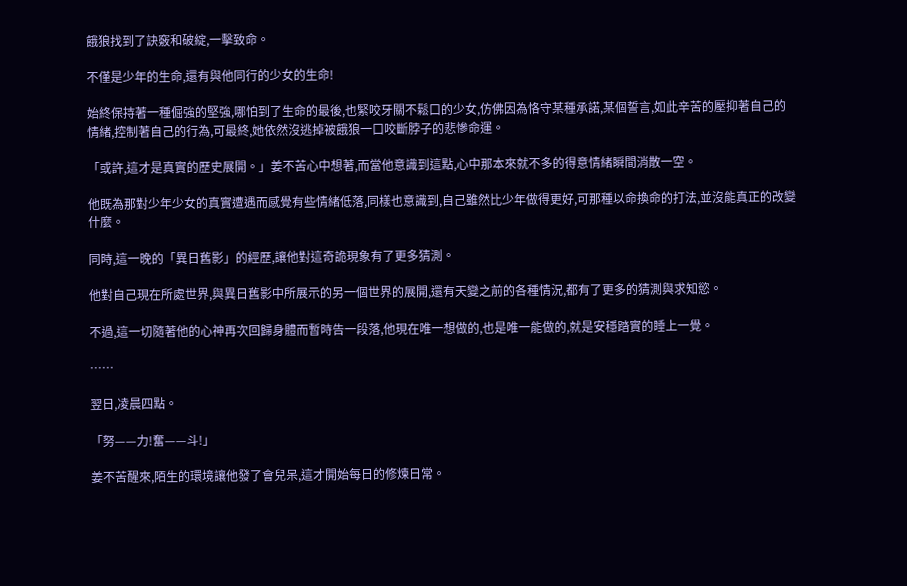餓狼找到了訣竅和破綻,一擊致命。

不僅是少年的生命,還有與他同行的少女的生命!

始終保持著一種倔強的堅強,哪怕到了生命的最後,也緊咬牙關不鬆口的少女,仿佛因為恪守某種承諾,某個誓言,如此辛苦的壓抑著自己的情緒,控制著自己的行為,可最終,她依然沒逃掉被餓狼一口咬斷脖子的悲慘命運。

「或許,這才是真實的歷史展開。」姜不苦心中想著,而當他意識到這點,心中那本來就不多的得意情緒瞬間消散一空。

他既為那對少年少女的真實遭遇而感覺有些情緒低落,同樣也意識到,自己雖然比少年做得更好,可那種以命換命的打法,並沒能真正的改變什麼。

同時,這一晚的「異日舊影」的經歷,讓他對這奇詭現象有了更多猜測。

他對自己現在所處世界,與異日舊影中所展示的另一個世界的展開,還有天變之前的各種情況,都有了更多的猜測與求知慾。

不過,這一切隨著他的心神再次回歸身體而暫時告一段落,他現在唯一想做的,也是唯一能做的,就是安穩踏實的睡上一覺。

……

翌日,凌晨四點。

「努——力!奮——斗!」

姜不苦醒來,陌生的環境讓他發了會兒呆,這才開始每日的修煉日常。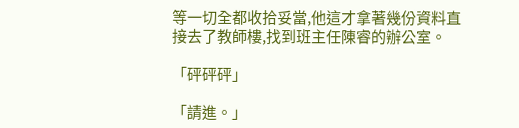等一切全都收拾妥當,他這才拿著幾份資料直接去了教師樓,找到班主任陳睿的辦公室。

「砰砰砰」

「請進。」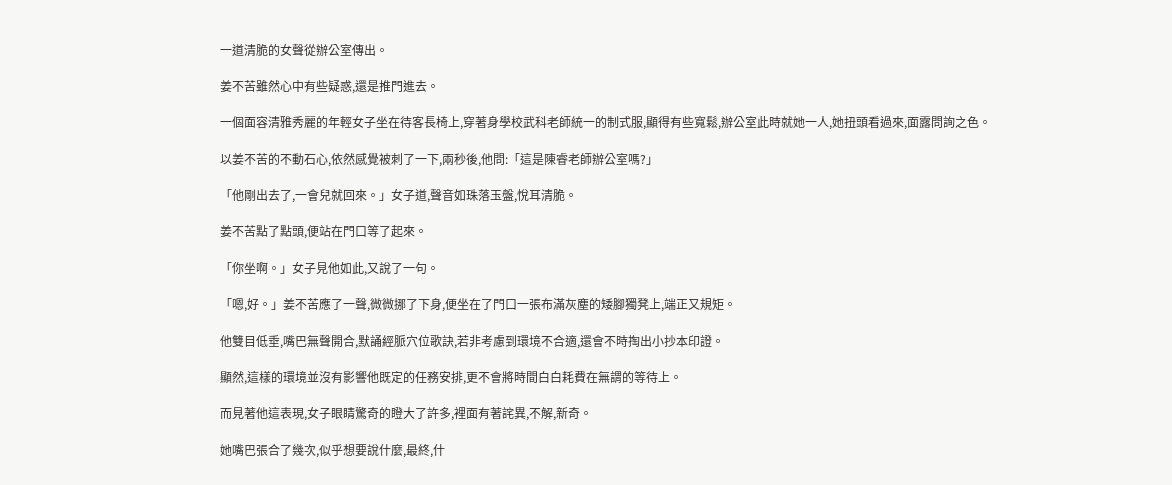一道清脆的女聲從辦公室傳出。

姜不苦雖然心中有些疑惑,還是推門進去。

一個面容清雅秀麗的年輕女子坐在待客長椅上,穿著身學校武科老師統一的制式服,顯得有些寬鬆,辦公室此時就她一人,她扭頭看過來,面露問詢之色。

以姜不苦的不動石心,依然感覺被刺了一下,兩秒後,他問:「這是陳睿老師辦公室嗎?」

「他剛出去了,一會兒就回來。」女子道,聲音如珠落玉盤,悅耳清脆。

姜不苦點了點頭,便站在門口等了起來。

「你坐啊。」女子見他如此,又說了一句。

「嗯,好。」姜不苦應了一聲,微微挪了下身,便坐在了門口一張布滿灰塵的矮腳獨凳上,端正又規矩。

他雙目低垂,嘴巴無聲開合,默誦經脈穴位歌訣,若非考慮到環境不合適,還會不時掏出小抄本印證。

顯然,這樣的環境並沒有影響他既定的任務安排,更不會將時間白白耗費在無謂的等待上。

而見著他這表現,女子眼睛驚奇的瞪大了許多,裡面有著詫異,不解,新奇。

她嘴巴張合了幾次,似乎想要說什麼,最終,什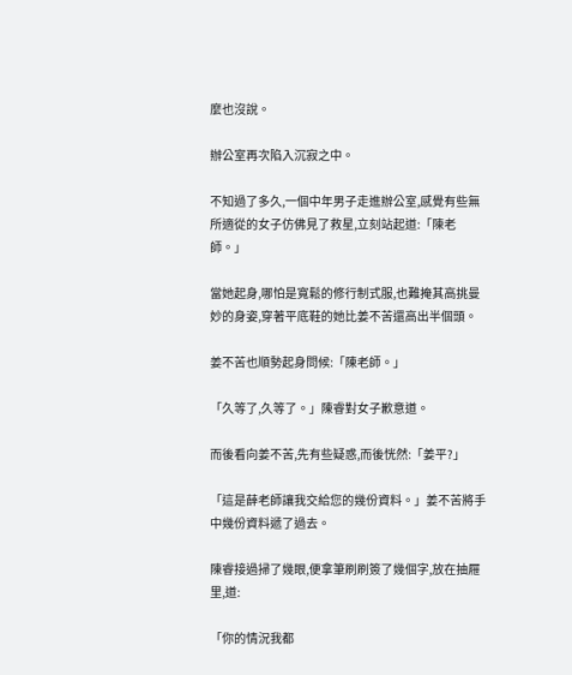麼也沒說。

辦公室再次陷入沉寂之中。

不知過了多久,一個中年男子走進辦公室,感覺有些無所適從的女子仿佛見了救星,立刻站起道:「陳老師。」

當她起身,哪怕是寬鬆的修行制式服,也難掩其高挑曼妙的身姿,穿著平底鞋的她比姜不苦還高出半個頭。

姜不苦也順勢起身問候:「陳老師。」

「久等了,久等了。」陳睿對女子歉意道。

而後看向姜不苦,先有些疑惑,而後恍然:「姜平?」

「這是薛老師讓我交給您的幾份資料。」姜不苦將手中幾份資料遞了過去。

陳睿接過掃了幾眼,便拿筆刷刷簽了幾個字,放在抽屜里,道:

「你的情況我都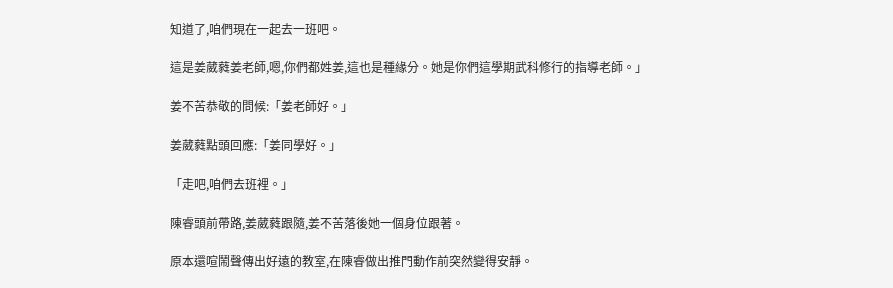知道了,咱們現在一起去一班吧。

這是姜葳蕤姜老師,嗯,你們都姓姜,這也是種緣分。她是你們這學期武科修行的指導老師。」

姜不苦恭敬的問候:「姜老師好。」

姜葳蕤點頭回應:「姜同學好。」

「走吧,咱們去班裡。」

陳睿頭前帶路,姜葳蕤跟隨,姜不苦落後她一個身位跟著。

原本還喧鬧聲傳出好遠的教室,在陳睿做出推門動作前突然變得安靜。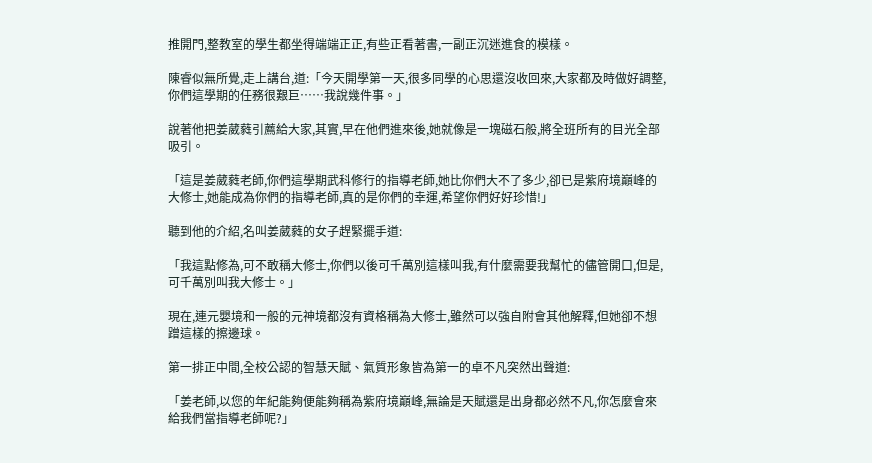推開門,整教室的學生都坐得端端正正,有些正看著書,一副正沉迷進食的模樣。

陳睿似無所覺,走上講台,道:「今天開學第一天,很多同學的心思還沒收回來,大家都及時做好調整,你們這學期的任務很艱巨……我說幾件事。」

說著他把姜葳蕤引薦給大家,其實,早在他們進來後,她就像是一塊磁石般,將全班所有的目光全部吸引。

「這是姜葳蕤老師,你們這學期武科修行的指導老師,她比你們大不了多少,卻已是紫府境巔峰的大修士,她能成為你們的指導老師,真的是你們的幸運,希望你們好好珍惜!」

聽到他的介紹,名叫姜葳蕤的女子趕緊擺手道:

「我這點修為,可不敢稱大修士,你們以後可千萬別這樣叫我,有什麼需要我幫忙的儘管開口,但是,可千萬別叫我大修士。」

現在,連元嬰境和一般的元神境都沒有資格稱為大修士,雖然可以強自附會其他解釋,但她卻不想蹭這樣的擦邊球。

第一排正中間,全校公認的智慧天賦、氣質形象皆為第一的卓不凡突然出聲道:

「姜老師,以您的年紀能夠便能夠稱為紫府境巔峰,無論是天賦還是出身都必然不凡,你怎麼會來給我們當指導老師呢?」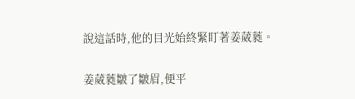說這話時,他的目光始終緊盯著姜葳蕤。

姜葳蕤皺了皺眉,便平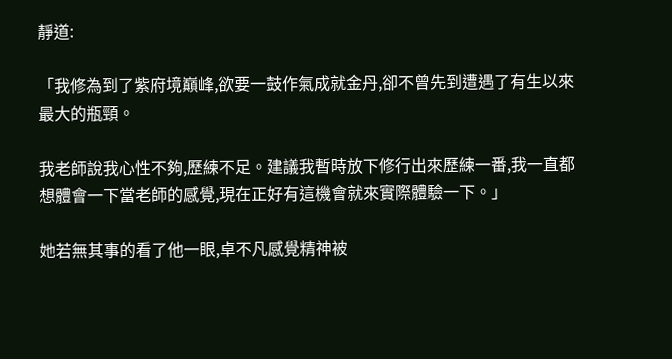靜道:

「我修為到了紫府境巔峰,欲要一鼓作氣成就金丹,卻不曾先到遭遇了有生以來最大的瓶頸。

我老師說我心性不夠,歷練不足。建議我暫時放下修行出來歷練一番,我一直都想體會一下當老師的感覺,現在正好有這機會就來實際體驗一下。」

她若無其事的看了他一眼,卓不凡感覺精神被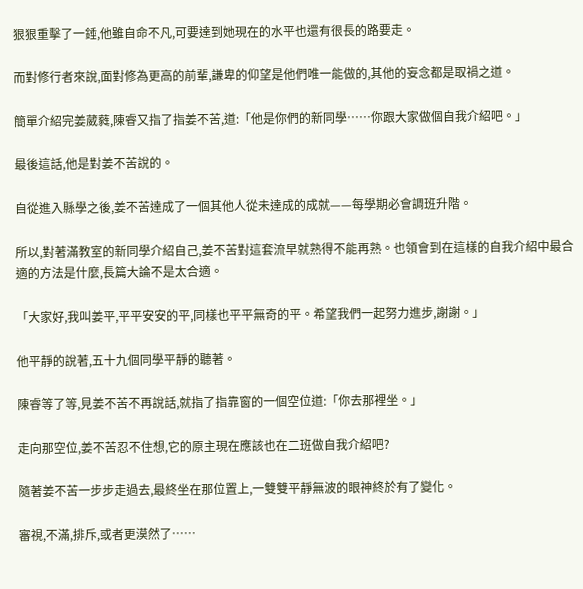狠狠重擊了一錘,他雖自命不凡,可要達到她現在的水平也還有很長的路要走。

而對修行者來說,面對修為更高的前輩,謙卑的仰望是他們唯一能做的,其他的妄念都是取禍之道。

簡單介紹完姜葳蕤,陳睿又指了指姜不苦,道:「他是你們的新同學……你跟大家做個自我介紹吧。」

最後這話,他是對姜不苦說的。

自從進入縣學之後,姜不苦達成了一個其他人從未達成的成就——每學期必會調班升階。

所以,對著滿教室的新同學介紹自己,姜不苦對這套流早就熟得不能再熟。也領會到在這樣的自我介紹中最合適的方法是什麼,長篇大論不是太合適。

「大家好,我叫姜平,平平安安的平,同樣也平平無奇的平。希望我們一起努力進步,謝謝。」

他平靜的說著,五十九個同學平靜的聽著。

陳睿等了等,見姜不苦不再說話,就指了指靠窗的一個空位道:「你去那裡坐。」

走向那空位,姜不苦忍不住想,它的原主現在應該也在二班做自我介紹吧?

隨著姜不苦一步步走過去,最終坐在那位置上,一雙雙平靜無波的眼神終於有了變化。

審視,不滿,排斥,或者更漠然了……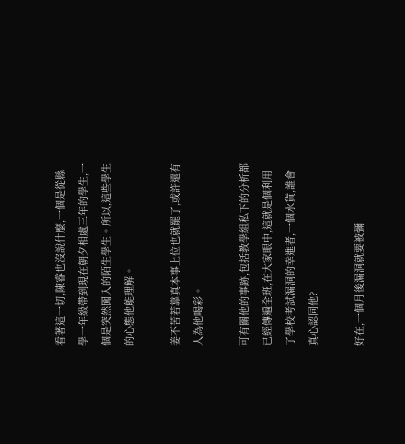看著這一切,陳睿也沒說什麼,一個是從縣學一年級帶到現在朝夕相處三年的學生,一個是突然闖入的陌生學生。所以,這些學生的心態他能理解。

姜不苦若靠真本事上位也就罷了,或許還有人為他喝彩。

可有關他的事跡,包括教學組私下的分析都已經傳遍全班,在大家眼中,這就是個利用了學校考試漏洞的幸進者,一個水貨,誰會真心認同他?

好在,一個月後漏洞就要被彌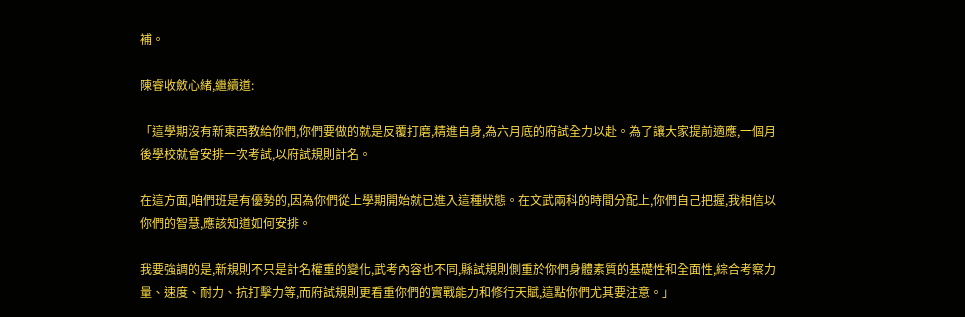補。

陳睿收斂心緒,繼續道:

「這學期沒有新東西教給你們,你們要做的就是反覆打磨,精進自身,為六月底的府試全力以赴。為了讓大家提前適應,一個月後學校就會安排一次考試,以府試規則計名。

在這方面,咱們班是有優勢的,因為你們從上學期開始就已進入這種狀態。在文武兩科的時間分配上,你們自己把握,我相信以你們的智慧,應該知道如何安排。

我要強調的是,新規則不只是計名權重的變化,武考內容也不同,縣試規則側重於你們身體素質的基礎性和全面性,綜合考察力量、速度、耐力、抗打擊力等,而府試規則更看重你們的實戰能力和修行天賦,這點你們尤其要注意。」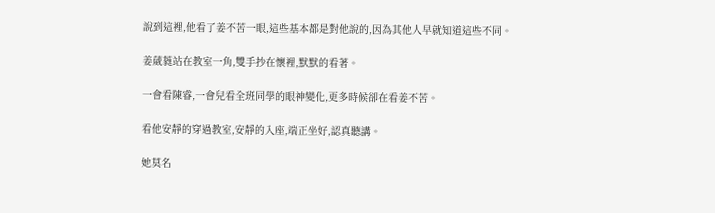說到這裡,他看了姜不苦一眼,這些基本都是對他說的,因為其他人早就知道這些不同。

姜葳蕤站在教室一角,雙手抄在懷裡,默默的看著。

一會看陳睿,一會兒看全班同學的眼神變化,更多時候卻在看姜不苦。

看他安靜的穿過教室,安靜的入座,端正坐好,認真聽講。

她莫名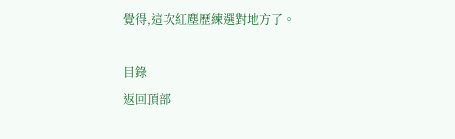覺得,這次紅塵歷練選對地方了。

目錄
返回頂部